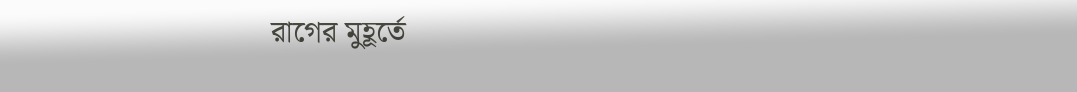রাগের মুহূর্তে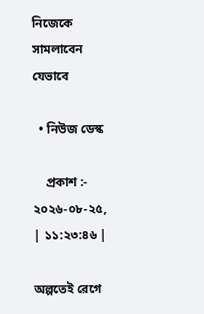নিজেকে সামলাবেন যেভাবে

  • নিউজ ডেস্ক

    প্রকাশ :- ২০২৬-০৮-২৫, | ১১:২৩:৪৬ |

অল্পতেই রেগে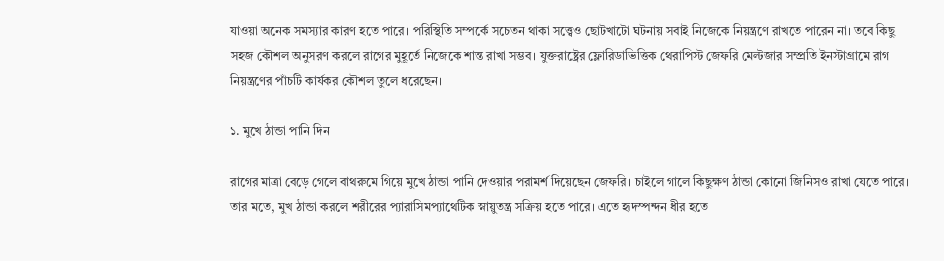যাওয়া অনেক সমস্যার কারণ হতে পারে। পরিস্থিতি সম্পর্কে সচেতন থাকা সত্ত্বেও ছোটখাটো ঘটনায় সবাই নিজেকে নিয়ন্ত্রণে রাখতে পারেন না। তবে কিছু সহজ কৌশল অনুসরণ করলে রাগের মুহূর্তে নিজেকে শান্ত রাখা সম্ভব। যুক্তরাষ্ট্রের ফ্লোরিডাভিত্তিক থেরাপিস্ট জেফরি মেল্টজার সম্প্রতি ইনস্টাগ্রামে রাগ নিয়ন্ত্রণের পাঁচটি কার্যকর কৌশল তুলে ধরেছেন।

১. মুখে ঠান্ডা পানি দিন

রাগের মাত্রা বেড়ে গেলে বাথরুমে গিয়ে মুখে ঠান্ডা পানি দেওয়ার পরামর্শ দিয়েছেন জেফরি। চাইলে গালে কিছুক্ষণ ঠান্ডা কোনো জিনিসও রাখা যেতে পারে। তার মতে, মুখ ঠান্ডা করলে শরীরের প্যারাসিমপ্যাথেটিক স্নায়ুতন্ত্র সক্রিয় হতে পারে। এতে হৃদস্পন্দন ধীর হতে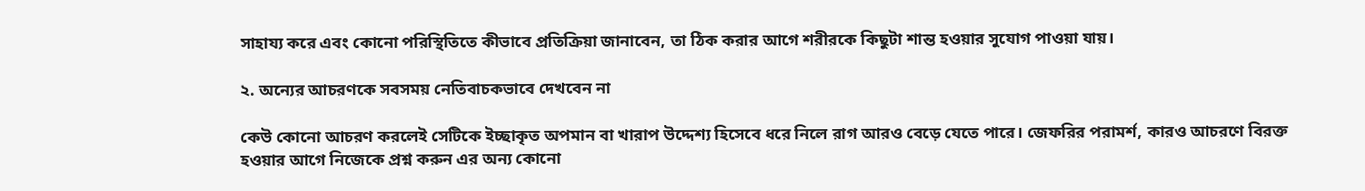সাহায্য করে এবং কোনো পরিস্থিতিতে কীভাবে প্রতিক্রিয়া জানাবেন, তা ঠিক করার আগে শরীরকে কিছুটা শান্ত হওয়ার সুযোগ পাওয়া যায়।

২. অন্যের আচরণকে সবসময় নেতিবাচকভাবে দেখবেন না

কেউ কোনো আচরণ করলেই সেটিকে ইচ্ছাকৃত অপমান বা খারাপ উদ্দেশ্য হিসেবে ধরে নিলে রাগ আরও বেড়ে যেতে পারে। জেফরির পরামর্শ, কারও আচরণে বিরক্ত হওয়ার আগে নিজেকে প্রশ্ন করুন এর অন্য কোনো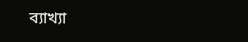ব্যাখ্যা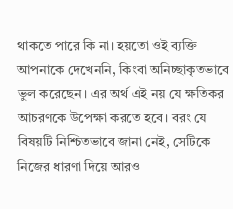থাকতে পারে কি না। হয়তো ওই ব্যক্তি আপনাকে দেখেননি, কিংবা অনিচ্ছাকৃতভাবে ভুল করেছেন। এর অর্থ এই নয় যে ক্ষতিকর আচরণকে উপেক্ষা করতে হবে। বরং যে বিষয়টি নিশ্চিতভাবে জানা নেই, সেটিকে নিজের ধারণা দিয়ে আরও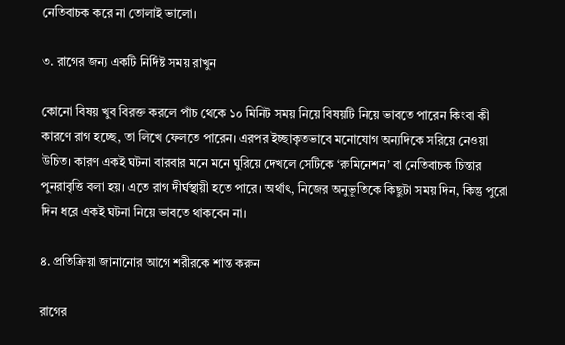নেতিবাচক করে না তোলাই ভালো।

৩. রাগের জন্য একটি নির্দিষ্ট সময় রাখুন

কোনো বিষয় খুব বিরক্ত করলে পাঁচ থেকে ১০ মিনিট সময় নিয়ে বিষয়টি নিয়ে ভাবতে পারেন কিংবা কী কারণে রাগ হচ্ছে, তা লিখে ফেলতে পারেন। এরপর ইচ্ছাকৃতভাবে মনোযোগ অন্যদিকে সরিয়ে নেওয়া উচিত। কারণ একই ঘটনা বারবার মনে মনে ঘুরিয়ে দেখলে সেটিকে ‘রুমিনেশন’ বা নেতিবাচক চিন্তার পুনরাবৃত্তি বলা হয়। এতে রাগ দীর্ঘস্থায়ী হতে পারে। অর্থাৎ, নিজের অনুভূতিকে কিছুটা সময় দিন, কিন্তু পুরো দিন ধরে একই ঘটনা নিয়ে ভাবতে থাকবেন না।

৪. প্রতিক্রিয়া জানানোর আগে শরীরকে শান্ত করুন

রাগের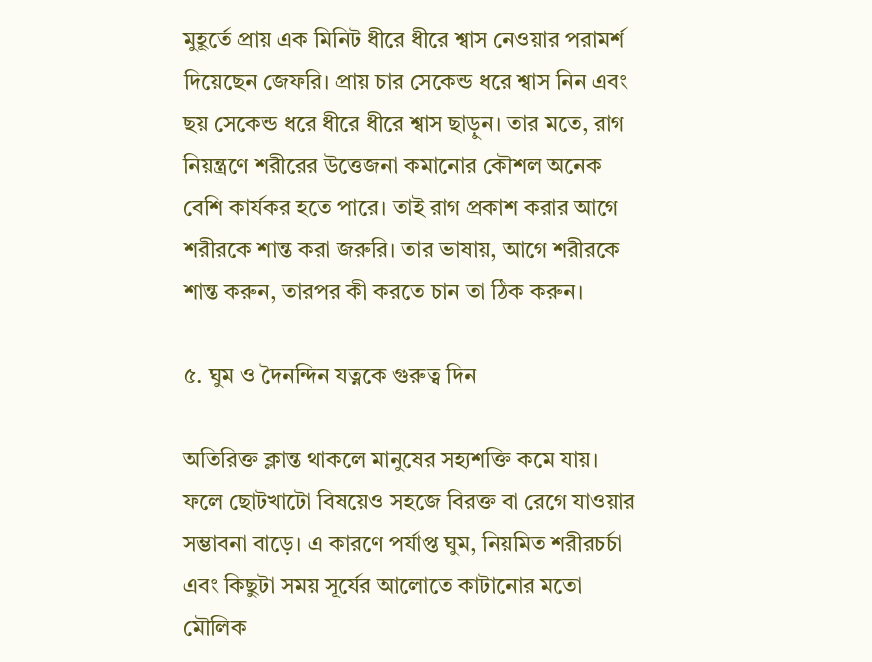মুহূর্তে প্রায় এক মিনিট ধীরে ধীরে শ্বাস নেওয়ার পরামর্শ দিয়েছেন জেফরি। প্রায় চার সেকেন্ড ধরে শ্বাস নিন এবং ছয় সেকেন্ড ধরে ধীরে ধীরে শ্বাস ছাড়ুন। তার মতে, রাগ নিয়ন্ত্রণে শরীরের উত্তেজনা কমানোর কৌশল অনেক বেশি কার্যকর হতে পারে। তাই রাগ প্রকাশ করার আগে শরীরকে শান্ত করা জরুরি। তার ভাষায়, আগে শরীরকে শান্ত করুন, তারপর কী করতে চান তা ঠিক করুন।

৫. ঘুম ও দৈনন্দিন যত্নকে গুরুত্ব দিন

অতিরিক্ত ক্লান্ত থাকলে মানুষের সহ্যশক্তি কমে যায়। ফলে ছোটখাটো বিষয়েও সহজে বিরক্ত বা রেগে যাওয়ার সম্ভাবনা বাড়ে। এ কারণে পর্যাপ্ত ঘুম, নিয়মিত শরীরচর্চা এবং কিছুটা সময় সূর্যের আলোতে কাটানোর মতো মৌলিক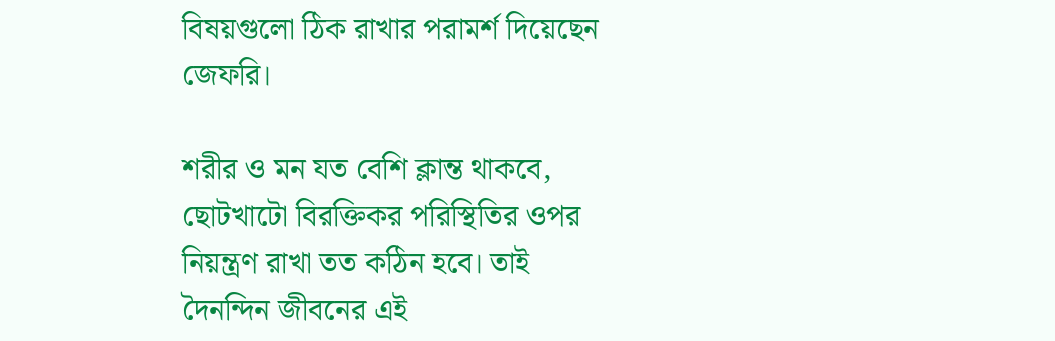বিষয়গুলো ঠিক রাখার পরামর্শ দিয়েছেন জেফরি।

শরীর ও মন যত বেশি ক্লান্ত থাকবে, ছোটখাটো বিরক্তিকর পরিস্থিতির ওপর নিয়ন্ত্রণ রাখা তত কঠিন হবে। তাই দৈনন্দিন জীবনের এই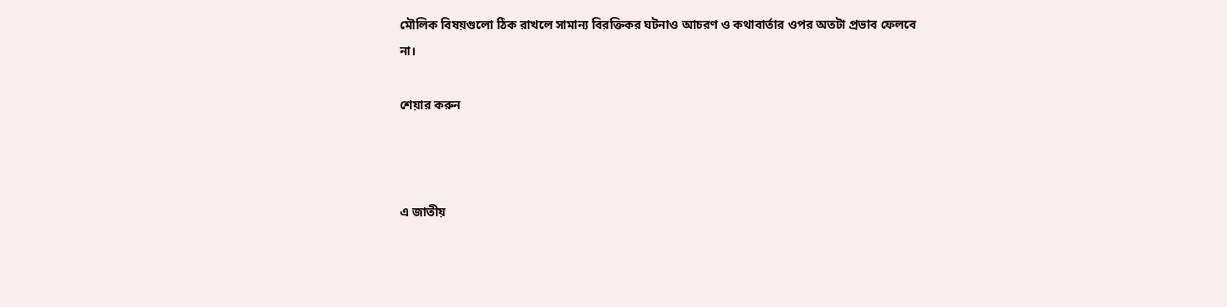মৌলিক বিষয়গুলো ঠিক রাখলে সামান্য বিরক্তিকর ঘটনাও আচরণ ও কথাবার্তার ওপর অতটা প্রভাব ফেলবে না।

শেয়ার করুন



এ জাতীয়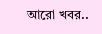আরো খবর..